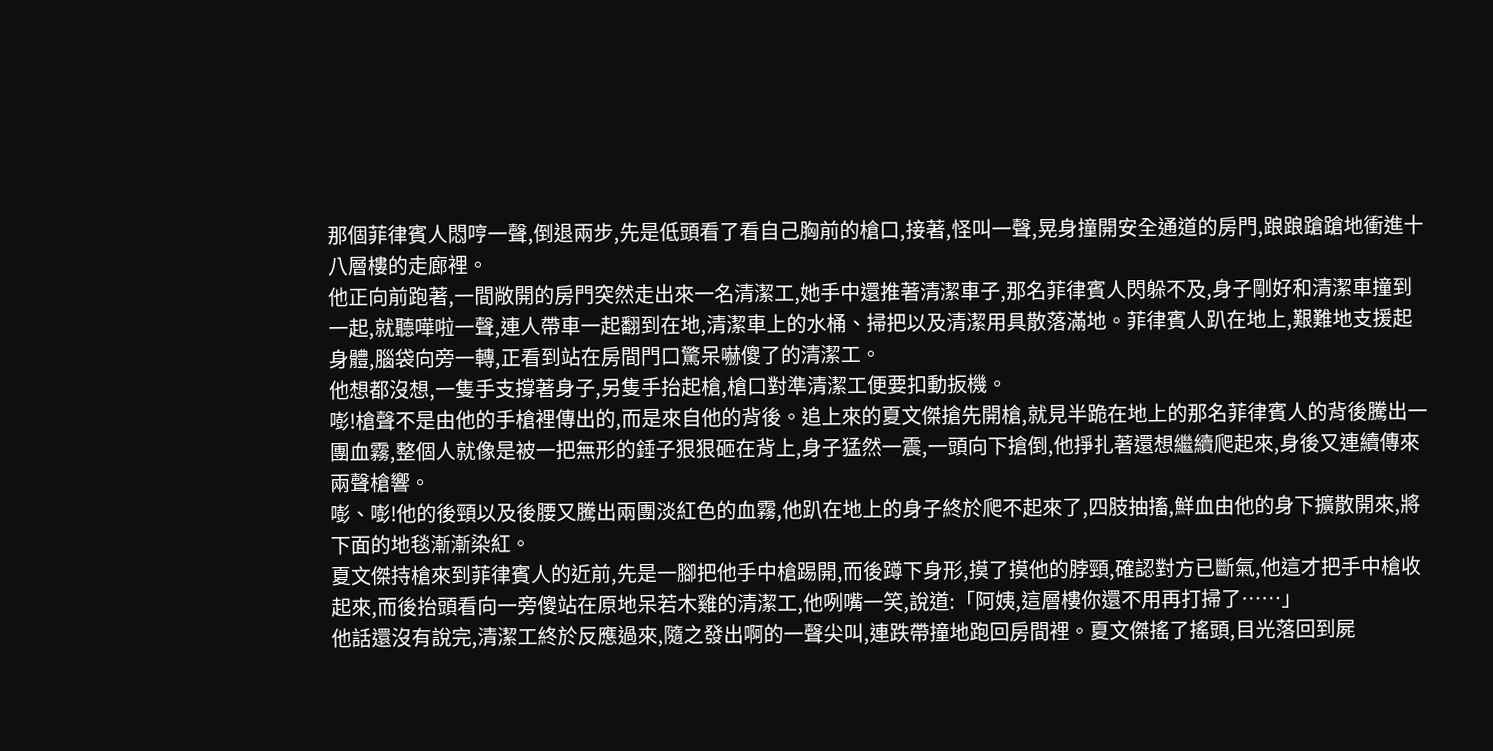那個菲律賓人悶哼一聲,倒退兩步,先是低頭看了看自己胸前的槍口,接著,怪叫一聲,晃身撞開安全通道的房門,踉踉蹌蹌地衝進十八層樓的走廊裡。
他正向前跑著,一間敞開的房門突然走出來一名清潔工,她手中還推著清潔車子,那名菲律賓人閃躲不及,身子剛好和清潔車撞到一起,就聽嘩啦一聲,連人帶車一起翻到在地,清潔車上的水桶、掃把以及清潔用具散落滿地。菲律賓人趴在地上,艱難地支援起身體,腦袋向旁一轉,正看到站在房間門口驚呆嚇傻了的清潔工。
他想都沒想,一隻手支撐著身子,另隻手抬起槍,槍口對準清潔工便要扣動扳機。
嘭!槍聲不是由他的手槍裡傳出的,而是來自他的背後。追上來的夏文傑搶先開槍,就見半跪在地上的那名菲律賓人的背後騰出一團血霧,整個人就像是被一把無形的錘子狠狠砸在背上,身子猛然一震,一頭向下搶倒,他掙扎著還想繼續爬起來,身後又連續傳來兩聲槍響。
嘭、嘭!他的後頸以及後腰又騰出兩團淡紅色的血霧,他趴在地上的身子終於爬不起來了,四肢抽搐,鮮血由他的身下擴散開來,將下面的地毯漸漸染紅。
夏文傑持槍來到菲律賓人的近前,先是一腳把他手中槍踢開,而後蹲下身形,摸了摸他的脖頸,確認對方已斷氣,他這才把手中槍收起來,而後抬頭看向一旁傻站在原地呆若木雞的清潔工,他咧嘴一笑,說道:「阿姨,這層樓你還不用再打掃了……」
他話還沒有說完,清潔工終於反應過來,隨之發出啊的一聲尖叫,連跌帶撞地跑回房間裡。夏文傑搖了搖頭,目光落回到屍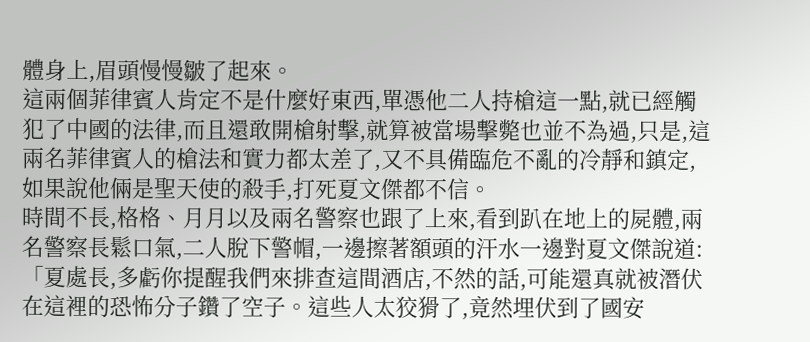體身上,眉頭慢慢皺了起來。
這兩個菲律賓人肯定不是什麼好東西,單憑他二人持槍這一點,就已經觸犯了中國的法律,而且還敢開槍射擊,就算被當場擊斃也並不為過,只是,這兩名菲律賓人的槍法和實力都太差了,又不具備臨危不亂的冷靜和鎮定,如果說他倆是聖天使的殺手,打死夏文傑都不信。
時間不長,格格、月月以及兩名警察也跟了上來,看到趴在地上的屍體,兩名警察長鬆口氣,二人脫下警帽,一邊擦著額頭的汗水一邊對夏文傑說道:「夏處長,多虧你提醒我們來排查這間酒店,不然的話,可能還真就被潛伏在這裡的恐怖分子鑽了空子。這些人太狡猾了,竟然埋伏到了國安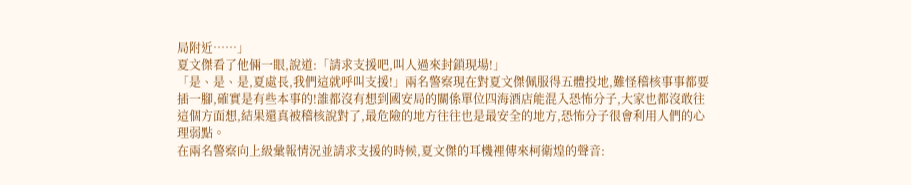局附近……」
夏文傑看了他倆一眼,說道:「請求支援吧,叫人過來封鎖現場!」
「是、是、是,夏處長,我們這就呼叫支援!」兩名警察現在對夏文傑佩服得五體投地,難怪稽核事事都要插一腳,確實是有些本事的!誰都沒有想到國安局的關係單位四海酒店能混入恐怖分子,大家也都沒敢往這個方面想,結果還真被稽核說對了,最危險的地方往往也是最安全的地方,恐怖分子很會利用人們的心理弱點。
在兩名警察向上級彙報情況並請求支援的時候,夏文傑的耳機裡傳來柯衛煌的聲音: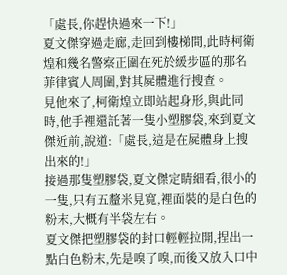「處長,你趕快過來一下!」
夏文傑穿過走廊,走回到樓梯間,此時柯衛煌和幾名警察正圍在死於緩步區的那名菲律賓人周圍,對其屍體進行搜查。
見他來了,柯衛煌立即站起身形,與此同時,他手裡還託著一隻小塑膠袋,來到夏文傑近前,說道:「處長,這是在屍體身上搜出來的!」
接過那隻塑膠袋,夏文傑定睛細看,很小的一隻,只有五釐米見寬,裡面裝的是白色的粉末,大概有半袋左右。
夏文傑把塑膠袋的封口輕輕拉開,捏出一點白色粉末,先是嗅了嗅,而後又放入口中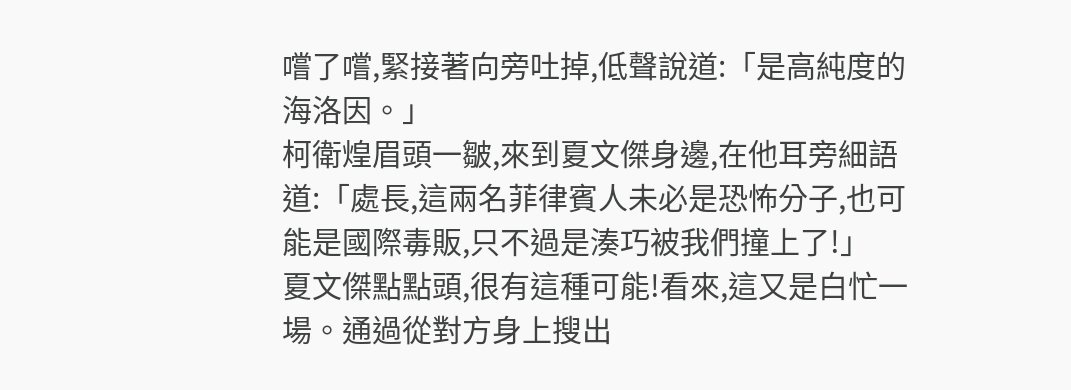嚐了嚐,緊接著向旁吐掉,低聲說道:「是高純度的海洛因。」
柯衛煌眉頭一皺,來到夏文傑身邊,在他耳旁細語道:「處長,這兩名菲律賓人未必是恐怖分子,也可能是國際毒販,只不過是湊巧被我們撞上了!」
夏文傑點點頭,很有這種可能!看來,這又是白忙一場。通過從對方身上搜出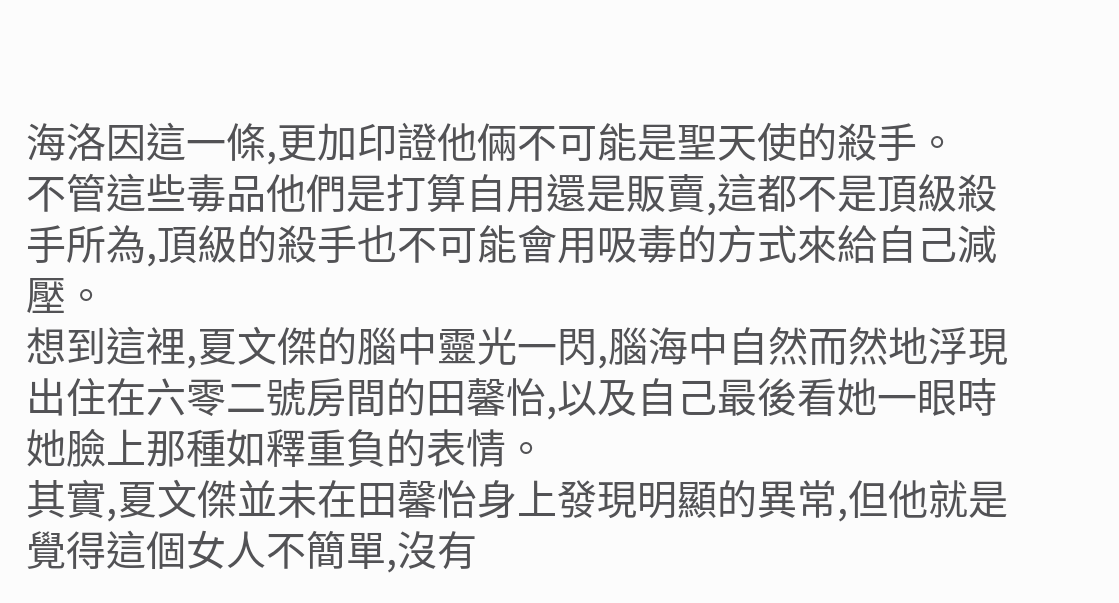海洛因這一條,更加印證他倆不可能是聖天使的殺手。
不管這些毒品他們是打算自用還是販賣,這都不是頂級殺手所為,頂級的殺手也不可能會用吸毒的方式來給自己減壓。
想到這裡,夏文傑的腦中靈光一閃,腦海中自然而然地浮現出住在六零二號房間的田馨怡,以及自己最後看她一眼時她臉上那種如釋重負的表情。
其實,夏文傑並未在田馨怡身上發現明顯的異常,但他就是覺得這個女人不簡單,沒有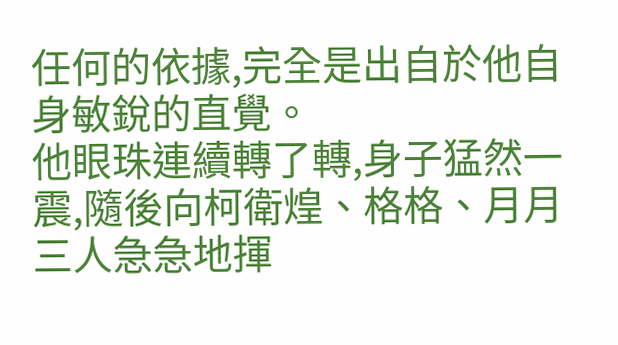任何的依據,完全是出自於他自身敏銳的直覺。
他眼珠連續轉了轉,身子猛然一震,隨後向柯衛煌、格格、月月三人急急地揮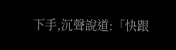下手,沉聲說道:「快跟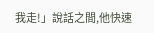我走!」說話之間,他快速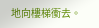地向樓梯衝去。